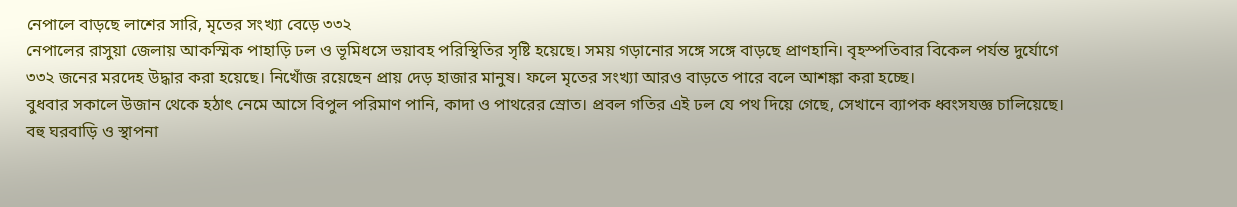নেপালে বাড়ছে লাশের সারি, মৃতের সংখ্যা বেড়ে ৩৩২
নেপালের রাসুয়া জেলায় আকস্মিক পাহাড়ি ঢল ও ভূমিধসে ভয়াবহ পরিস্থিতির সৃষ্টি হয়েছে। সময় গড়ানোর সঙ্গে সঙ্গে বাড়ছে প্রাণহানি। বৃহস্পতিবার বিকেল পর্যন্ত দুর্যোগে ৩৩২ জনের মরদেহ উদ্ধার করা হয়েছে। নিখোঁজ রয়েছেন প্রায় দেড় হাজার মানুষ। ফলে মৃতের সংখ্যা আরও বাড়তে পারে বলে আশঙ্কা করা হচ্ছে।
বুধবার সকালে উজান থেকে হঠাৎ নেমে আসে বিপুল পরিমাণ পানি, কাদা ও পাথরের স্রোত। প্রবল গতির এই ঢল যে পথ দিয়ে গেছে, সেখানে ব্যাপক ধ্বংসযজ্ঞ চালিয়েছে। বহু ঘরবাড়ি ও স্থাপনা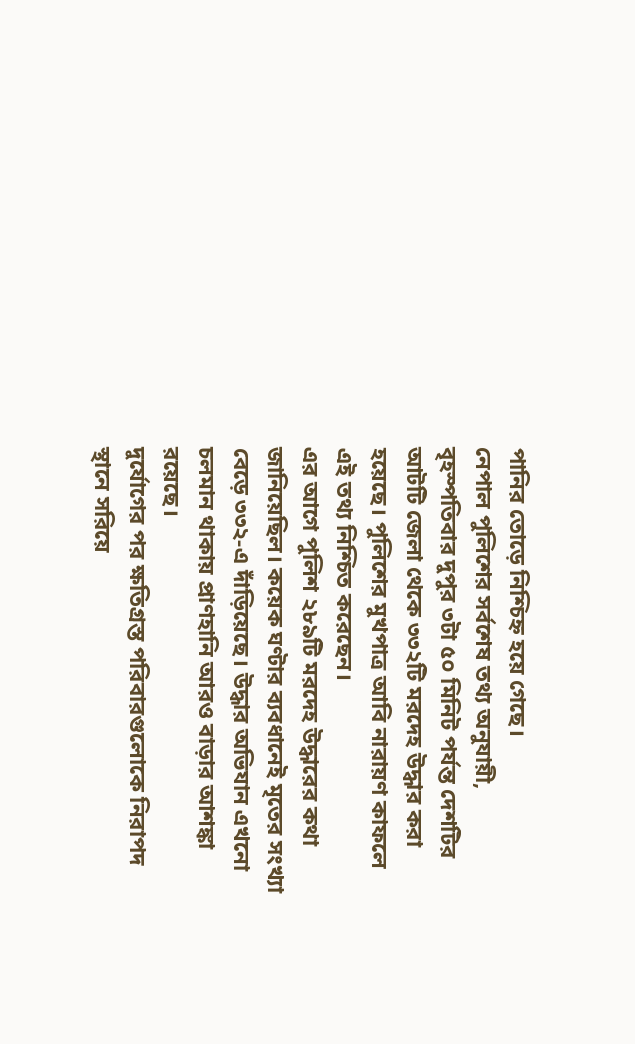পানির তোড়ে নিশ্চিহ্ন হয়ে গেছে।
নেপাল পুলিশের সর্বশেষ তথ্য অনুযায়ী, বৃহস্পতিবার দুপুর ৩টা ৫০ মিনিট পর্যন্ত দেশটির আটটি জেলা থেকে ৩৩২টি মরদেহ উদ্ধার করা হয়েছে। পুলিশের মুখপাত্র আবি নারায়ণ কাফলে এই তথ্য নিশ্চিত করেছেন।
এর আগে পুলিশ ২৮৯টি মরদেহ উদ্ধারের কথা জানিয়েছিল। কয়েক ঘণ্টার ব্যবধানেই মৃতের সংখ্যা বেড়ে ৩৩২-এ দাঁড়িয়েছে। উদ্ধার অভিযান এখনো চলমান থাকায় প্রাণহানি আরও বাড়ার আশঙ্কা রয়েছে।
দুর্যোগের পর ক্ষতিগ্রস্ত পরিবারগুলোকে নিরাপদ স্থানে সরিয়ে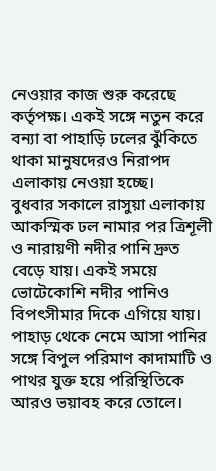নেওয়ার কাজ শুরু করেছে কর্তৃপক্ষ। একই সঙ্গে নতুন করে বন্যা বা পাহাড়ি ঢলের ঝুঁকিতে থাকা মানুষদেরও নিরাপদ এলাকায় নেওয়া হচ্ছে।
বুধবার সকালে রাসুয়া এলাকায় আকস্মিক ঢল নামার পর ত্রিশূলী ও নারায়ণী নদীর পানি দ্রুত বেড়ে যায়। একই সময়ে ভোটেকোশি নদীর পানিও বিপৎসীমার দিকে এগিয়ে যায়। পাহাড় থেকে নেমে আসা পানির সঙ্গে বিপুল পরিমাণ কাদামাটি ও পাথর যুক্ত হয়ে পরিস্থিতিকে আরও ভয়াবহ করে তোলে।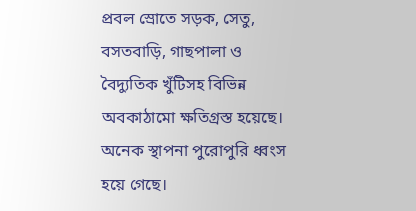প্রবল স্রোতে সড়ক, সেতু, বসতবাড়ি, গাছপালা ও বৈদ্যুতিক খুঁটিসহ বিভিন্ন অবকাঠামো ক্ষতিগ্রস্ত হয়েছে। অনেক স্থাপনা পুরোপুরি ধ্বংস হয়ে গেছে।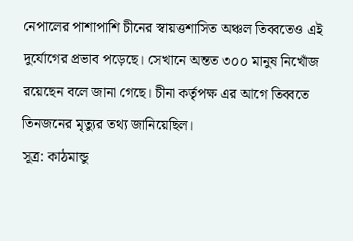নেপালের পাশাপাশি চীনের স্বায়ত্তশাসিত অঞ্চল তিব্বতেও এই দুর্যোগের প্রভাব পড়েছে। সেখানে অন্তত ৩০০ মানুষ নিখোঁজ রয়েছেন বলে জানা গেছে। চীনা কর্তৃপক্ষ এর আগে তিব্বতে তিনজনের মৃত্যুর তথ্য জানিয়েছিল।
সূত্র: কাঠমান্ডু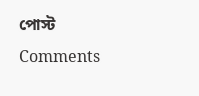পোস্ট
Comments